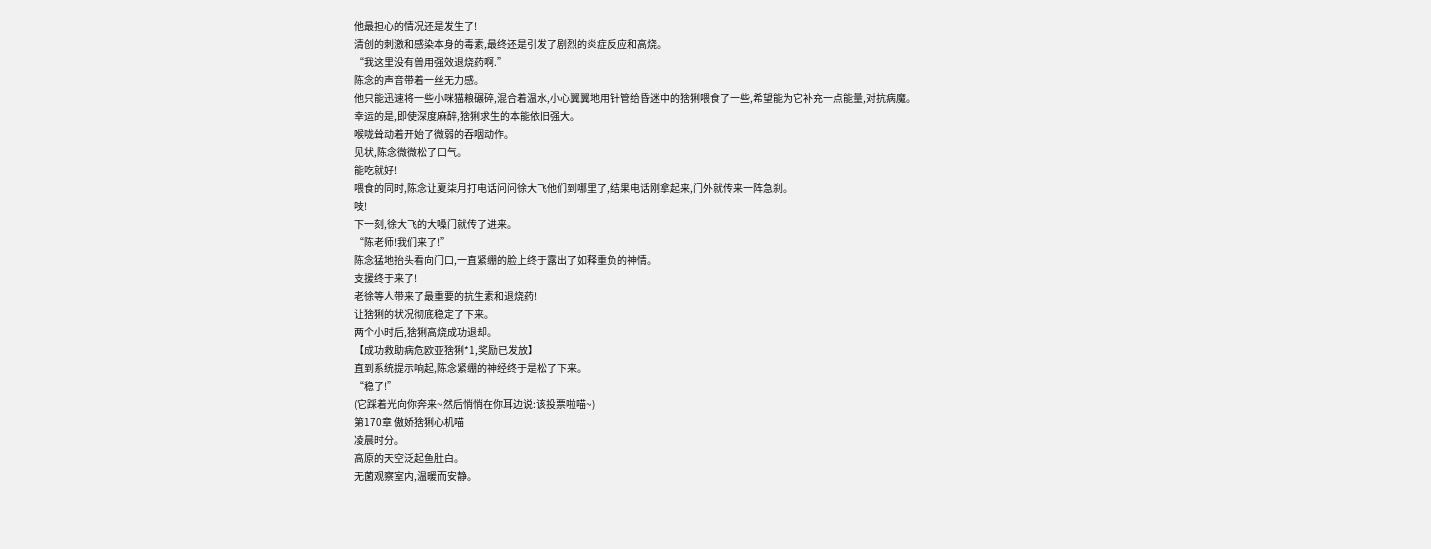他最担心的情况还是发生了!
清创的刺激和感染本身的毒素,最终还是引发了剧烈的炎症反应和高烧。
“我这里没有兽用强效退烧药啊.”
陈念的声音带着一丝无力感。
他只能迅速将一些小咪猫粮碾碎,混合着温水,小心翼翼地用针管给昏迷中的猞猁喂食了一些,希望能为它补充一点能量,对抗病魔。
幸运的是,即使深度麻醉,猞猁求生的本能依旧强大。
喉咙耸动着开始了微弱的吞咽动作。
见状,陈念微微松了口气。
能吃就好!
喂食的同时,陈念让夏柒月打电话问问徐大飞他们到哪里了,结果电话刚拿起来,门外就传来一阵急刹。
吱!
下一刻,徐大飞的大嗓门就传了进来。
“陈老师!我们来了!”
陈念猛地抬头看向门口,一直紧绷的脸上终于露出了如释重负的神情。
支援终于来了!
老徐等人带来了最重要的抗生素和退烧药!
让猞猁的状况彻底稳定了下来。
两个小时后,猞猁高烧成功退却。
【成功救助病危欧亚猞猁*1,奖励已发放】
直到系统提示响起,陈念紧绷的神经终于是松了下来。
“稳了!”
(它踩着光向你奔来~然后悄悄在你耳边说:该投票啦喵~)
第170章 傲娇猞猁心机喵
凌晨时分。
高原的天空泛起鱼肚白。
无菌观察室内,温暖而安静。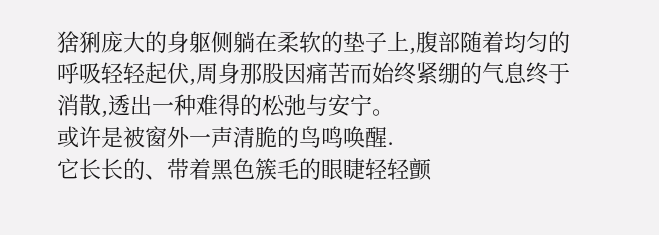猞猁庞大的身躯侧躺在柔软的垫子上,腹部随着均匀的呼吸轻轻起伏,周身那股因痛苦而始终紧绷的气息终于消散,透出一种难得的松弛与安宁。
或许是被窗外一声清脆的鸟鸣唤醒.
它长长的、带着黑色簇毛的眼睫轻轻颤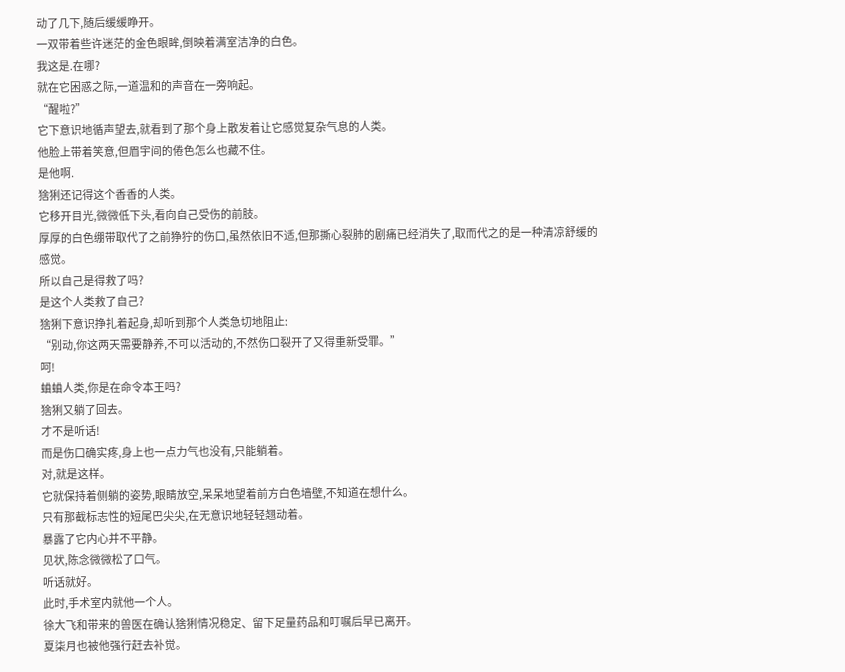动了几下,随后缓缓睁开。
一双带着些许迷茫的金色眼眸,倒映着满室洁净的白色。
我这是.在哪?
就在它困惑之际,一道温和的声音在一旁响起。
“醒啦?”
它下意识地循声望去,就看到了那个身上散发着让它感觉复杂气息的人类。
他脸上带着笑意,但眉宇间的倦色怎么也藏不住。
是他啊.
猞猁还记得这个香香的人类。
它移开目光,微微低下头,看向自己受伤的前肢。
厚厚的白色绷带取代了之前狰狞的伤口,虽然依旧不适,但那撕心裂肺的剧痛已经消失了,取而代之的是一种清凉舒缓的感觉。
所以自己是得救了吗?
是这个人类救了自己?
猞猁下意识挣扎着起身,却听到那个人类急切地阻止:
“别动,你这两天需要静养,不可以活动的,不然伤口裂开了又得重新受罪。”
呵!
蛐蛐人类,你是在命令本王吗?
猞猁又躺了回去。
才不是听话!
而是伤口确实疼,身上也一点力气也没有,只能躺着。
对,就是这样。
它就保持着侧躺的姿势,眼睛放空,呆呆地望着前方白色墙壁,不知道在想什么。
只有那截标志性的短尾巴尖尖,在无意识地轻轻翘动着。
暴露了它内心并不平静。
见状,陈念微微松了口气。
听话就好。
此时,手术室内就他一个人。
徐大飞和带来的兽医在确认猞猁情况稳定、留下足量药品和叮嘱后早已离开。
夏柒月也被他强行赶去补觉。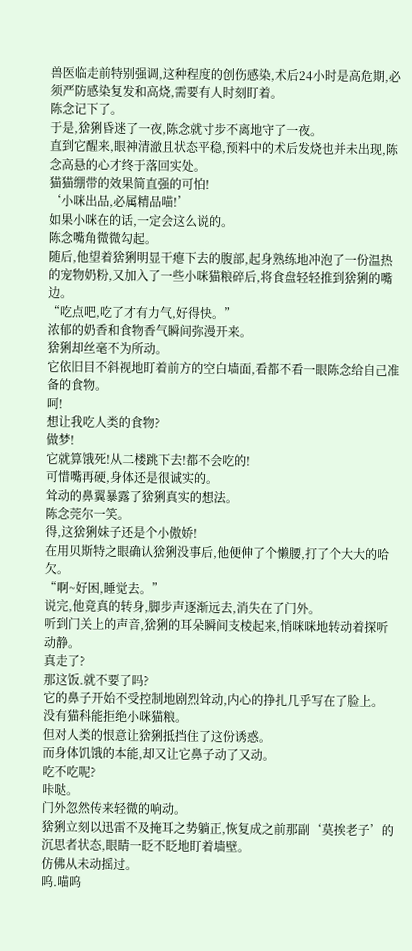兽医临走前特别强调,这种程度的创伤感染,术后24小时是高危期,必须严防感染复发和高烧,需要有人时刻盯着。
陈念记下了。
于是,猞猁昏迷了一夜,陈念就寸步不离地守了一夜。
直到它醒来,眼神清澈且状态平稳,预料中的术后发烧也并未出现,陈念高悬的心才终于落回实处。
猫猫绷带的效果简直强的可怕!
‘小咪出品,必属精品喵!’
如果小咪在的话,一定会这么说的。
陈念嘴角微微勾起。
随后,他望着猞猁明显干瘪下去的腹部,起身熟练地冲泡了一份温热的宠物奶粉,又加入了一些小咪猫粮碎后,将食盘轻轻推到猞猁的嘴边。
“吃点吧,吃了才有力气,好得快。”
浓郁的奶香和食物香气瞬间弥漫开来。
猞猁却丝毫不为所动。
它依旧目不斜视地盯着前方的空白墙面,看都不看一眼陈念给自己准备的食物。
呵!
想让我吃人类的食物?
做梦!
它就算饿死!从二楼跳下去!都不会吃的!
可惜嘴再硬,身体还是很诚实的。
耸动的鼻翼暴露了猞猁真实的想法。
陈念莞尔一笑。
得,这猞猁妹子还是个小傲娇!
在用贝斯特之眼确认猞猁没事后,他便伸了个懒腰,打了个大大的哈欠。
“啊~好困,睡觉去。”
说完,他竟真的转身,脚步声逐渐远去,消失在了门外。
听到门关上的声音,猞猁的耳朵瞬间支棱起来,悄咪咪地转动着探听动静。
真走了?
那这饭.就不要了吗?
它的鼻子开始不受控制地剧烈耸动,内心的挣扎几乎写在了脸上。
没有猫科能拒绝小咪猫粮。
但对人类的恨意让猞猁抵挡住了这份诱惑。
而身体饥饿的本能,却又让它鼻子动了又动。
吃不吃呢?
咔哒。
门外忽然传来轻微的响动。
猞猁立刻以迅雷不及掩耳之势躺正,恢复成之前那副‘莫挨老子’的沉思者状态,眼睛一眨不眨地盯着墙壁。
仿佛从未动摇过。
呜.喵呜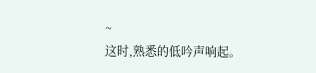~
这时,熟悉的低吟声响起。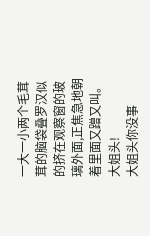一大一小两个毛茸茸的脑袋叠罗汉似的挤在观察窗的玻璃外面,正焦急地朝着里面又蹭又叫。
大姐头!
大姐头你没事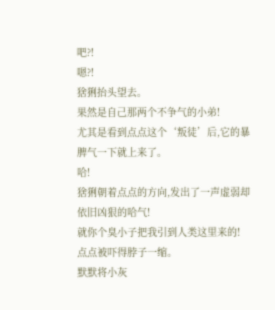吧?!
嗯?!
猞猁抬头望去。
果然是自己那两个不争气的小弟!
尤其是看到点点这个‘叛徒’后,它的暴脾气一下就上来了。
哈!
猞猁朝着点点的方向,发出了一声虚弱却依旧凶狠的哈气!
就你个臭小子把我引到人类这里来的!
点点被吓得脖子一缩。
默默将小灰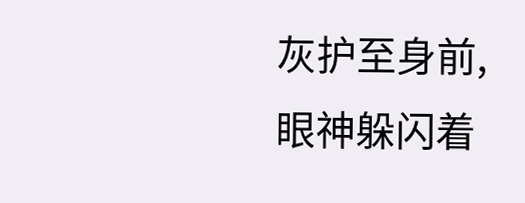灰护至身前,眼神躲闪着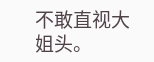不敢直视大姐头。